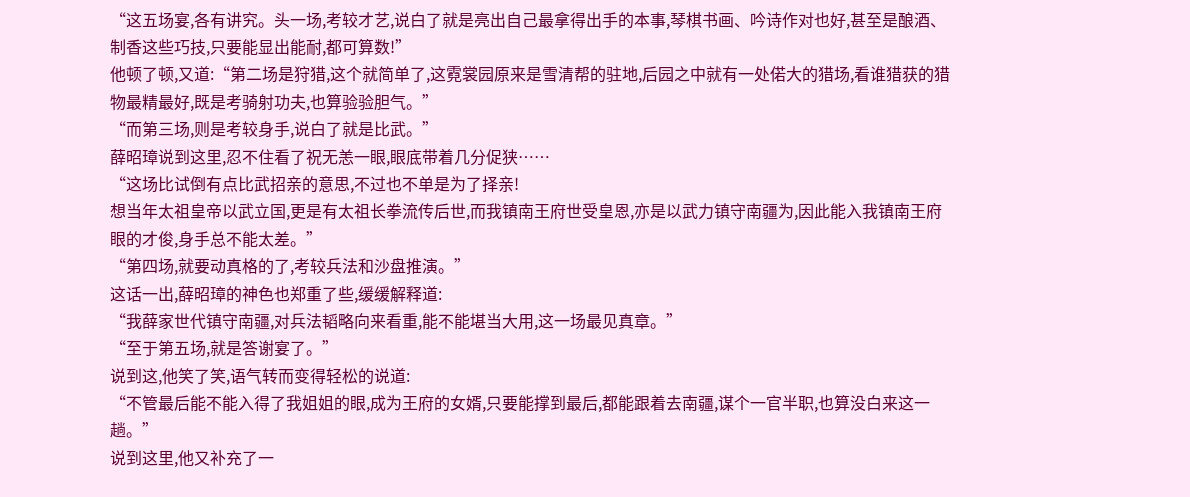“这五场宴,各有讲究。头一场,考较才艺,说白了就是亮出自己最拿得出手的本事,琴棋书画、吟诗作对也好,甚至是酿酒、制香这些巧技,只要能显出能耐,都可算数!”
他顿了顿,又道:“第二场是狩猎,这个就简单了,这霓裳园原来是雪清帮的驻地,后园之中就有一处偌大的猎场,看谁猎获的猎物最精最好,既是考骑射功夫,也算验验胆气。”
“而第三场,则是考较身手,说白了就是比武。”
薛昭璋说到这里,忍不住看了祝无恙一眼,眼底带着几分促狭……
“这场比试倒有点比武招亲的意思,不过也不单是为了择亲!
想当年太祖皇帝以武立国,更是有太祖长拳流传后世,而我镇南王府世受皇恩,亦是以武力镇守南疆为,因此能入我镇南王府眼的才俊,身手总不能太差。”
“第四场,就要动真格的了,考较兵法和沙盘推演。”
这话一出,薛昭璋的神色也郑重了些,缓缓解释道:
“我薛家世代镇守南疆,对兵法韬略向来看重,能不能堪当大用,这一场最见真章。”
“至于第五场,就是答谢宴了。”
说到这,他笑了笑,语气转而变得轻松的说道:
“不管最后能不能入得了我姐姐的眼,成为王府的女婿,只要能撑到最后,都能跟着去南疆,谋个一官半职,也算没白来这一趟。”
说到这里,他又补充了一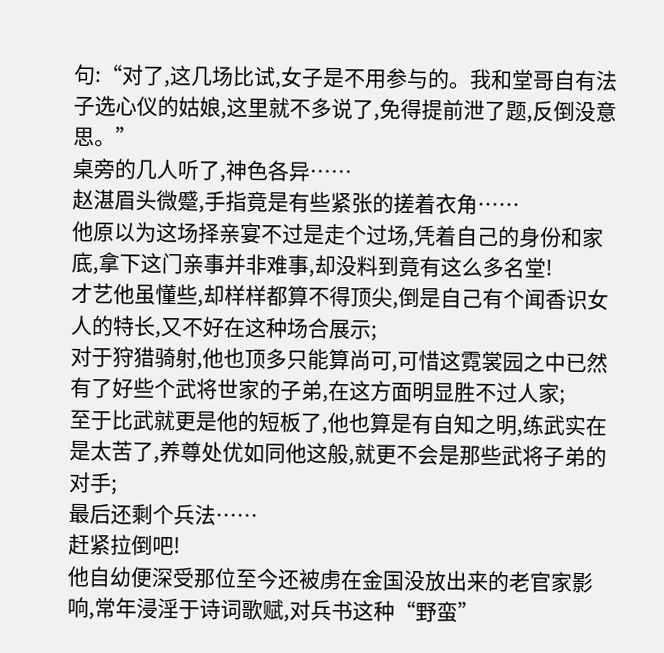句:“对了,这几场比试,女子是不用参与的。我和堂哥自有法子选心仪的姑娘,这里就不多说了,免得提前泄了题,反倒没意思。”
桌旁的几人听了,神色各异……
赵湛眉头微蹙,手指竟是有些紧张的搓着衣角……
他原以为这场择亲宴不过是走个过场,凭着自己的身份和家底,拿下这门亲事并非难事,却没料到竟有这么多名堂!
才艺他虽懂些,却样样都算不得顶尖,倒是自己有个闻香识女人的特长,又不好在这种场合展示;
对于狩猎骑射,他也顶多只能算尚可,可惜这霓裳园之中已然有了好些个武将世家的子弟,在这方面明显胜不过人家;
至于比武就更是他的短板了,他也算是有自知之明,练武实在是太苦了,养尊处优如同他这般,就更不会是那些武将子弟的对手;
最后还剩个兵法……
赶紧拉倒吧!
他自幼便深受那位至今还被虏在金国没放出来的老官家影响,常年浸淫于诗词歌赋,对兵书这种“野蛮”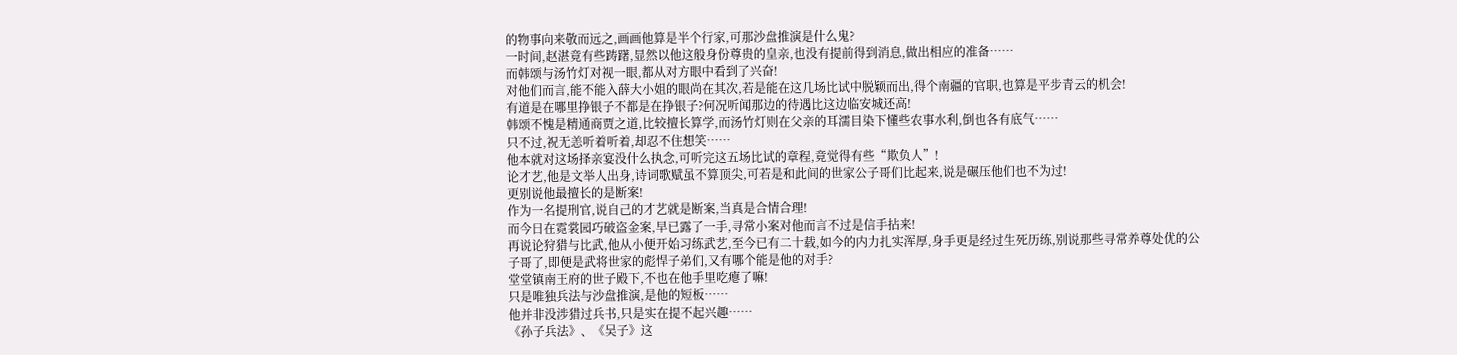的物事向来敬而远之,画画他算是半个行家,可那沙盘推演是什么鬼?
一时间,赵湛竟有些踌躇,显然以他这般身份尊贵的皇亲,也没有提前得到消息,做出相应的准备……
而韩颂与汤竹灯对视一眼,都从对方眼中看到了兴奋!
对他们而言,能不能入薛大小姐的眼尚在其次,若是能在这几场比试中脱颖而出,得个南疆的官职,也算是平步青云的机会!
有道是在哪里挣银子不都是在挣银子?何况听闻那边的待遇比这边临安城还高!
韩颂不愧是精通商贾之道,比较擅长算学,而汤竹灯则在父亲的耳濡目染下懂些农事水利,倒也各有底气……
只不过,祝无恙听着听着,却忍不住想笑……
他本就对这场择亲宴没什么执念,可听完这五场比试的章程,竟觉得有些“欺负人”!
论才艺,他是文举人出身,诗词歌赋虽不算顶尖,可若是和此间的世家公子哥们比起来,说是碾压他们也不为过!
更别说他最擅长的是断案!
作为一名提刑官,说自己的才艺就是断案,当真是合情合理!
而今日在霓裳园巧破盗金案,早已露了一手,寻常小案对他而言不过是信手拈来!
再说论狩猎与比武,他从小便开始习练武艺,至今已有二十载,如今的内力扎实浑厚,身手更是经过生死历练,别说那些寻常养尊处优的公子哥了,即便是武将世家的彪悍子弟们,又有哪个能是他的对手?
堂堂镇南王府的世子殿下,不也在他手里吃瘪了嘛!
只是唯独兵法与沙盘推演,是他的短板……
他并非没涉猎过兵书,只是实在提不起兴趣……
《孙子兵法》、《吴子》这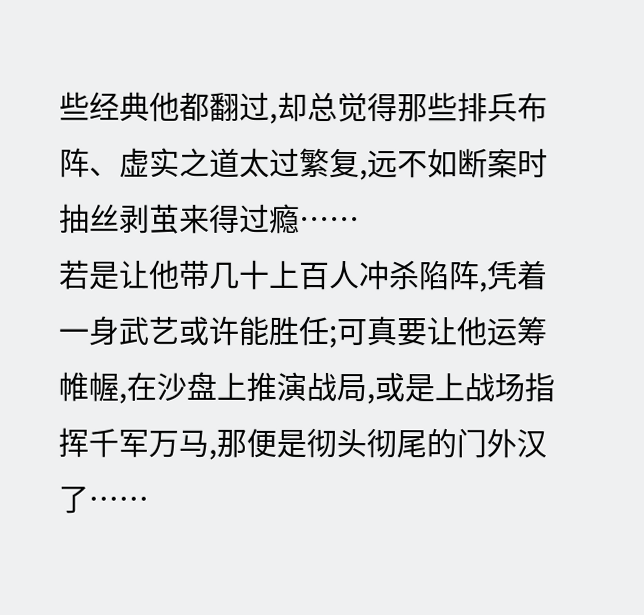些经典他都翻过,却总觉得那些排兵布阵、虚实之道太过繁复,远不如断案时抽丝剥茧来得过瘾……
若是让他带几十上百人冲杀陷阵,凭着一身武艺或许能胜任;可真要让他运筹帷幄,在沙盘上推演战局,或是上战场指挥千军万马,那便是彻头彻尾的门外汉了……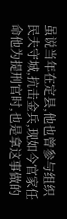虽说当年在定县,他也曾参与组织民夫守城,抗击金兵,现如今官家任命他为提刑官时,也是拿这事做的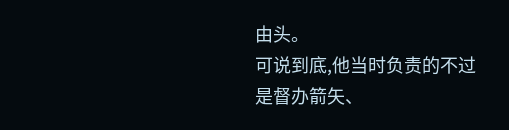由头。
可说到底,他当时负责的不过是督办箭矢、